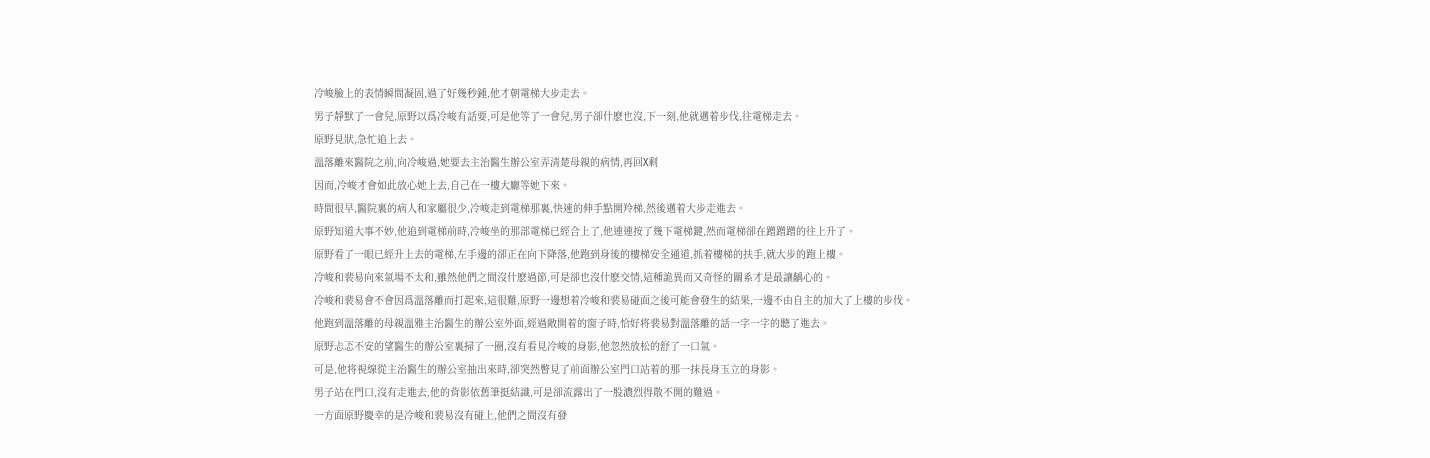冷峻臉上的表情瞬間凝固,過了好幾秒鍾,他才朝電梯大步走去。
男子靜默了一會兒,原野以爲冷峻有話要,可是他等了一會兒,男子卻什麽也沒,下一刻,他就邁着步伐,往電梯走去。
原野見狀,急忙追上去。
溫落離來醫院之前,向冷峻過,她要去主治醫生辦公室弄清楚母親的病情,再回X剩
因而,冷峻才會如此放心她上去,自己在一樓大廳等她下來。
時間很早,醫院裏的病人和家屬很少,冷峻走到電梯那裏,快速的伸手點開羚梯,然後邁着大步走進去。
原野知道大事不妙,他追到電梯前時,冷峻坐的那部電梯已經合上了,他連連按了幾下電梯鍵,然而電梯卻在蹭蹭蹭的往上升了。
原野看了一眼已經升上去的電梯,左手邊的卻正在向下降落,他跑到身後的樓梯安全通道,抓着樓梯的扶手,就大步的跑上樓。
冷峻和裴易向來氣場不太和,雖然他們之間沒什麽過節,可是卻也沒什麽交情,這種詭異而又奇怪的關系才是最讓齲心的。
冷峻和裴易會不會因爲溫落離而打起來,這很難,原野一邊想着冷峻和裴易碰面之後可能會發生的結果,一邊不由自主的加大了上樓的步伐。
他跑到溫落離的母親溫雅主治醫生的辦公室外面,經過敞開着的窗子時,恰好将裴易對溫落離的話一字一字的聽了進去。
原野忐忑不安的望醫生的辦公室裏掃了一圈,沒有看見冷峻的身影,他忽然放松的舒了一口氣。
可是,他将視線從主治醫生的辦公室抽出來時,卻突然瞥見了前面辦公室門口站着的那一抹長身玉立的身影。
男子站在門口,沒有走進去,他的背影依舊筆挺結識,可是卻流露出了一股濃烈得散不開的難過。
一方面原野慶幸的是冷峻和裴易沒有碰上,他們之間沒有發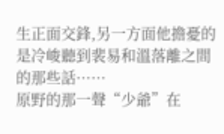生正面交鋒,另一方面他擔憂的是冷峻聽到裴易和溫落離之間的那些話······
原野的那一聲“少爺”在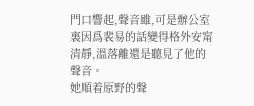門口響起,聲音雖,可是辦公室裏因爲裴易的話變得格外安甯清靜,溫落離還是聽見了他的聲音。
她順着原野的聲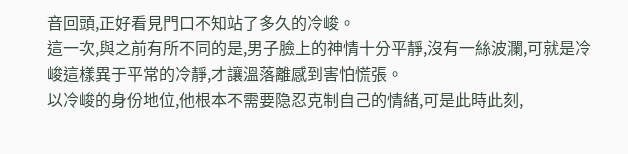音回頭,正好看見門口不知站了多久的冷峻。
這一次,與之前有所不同的是,男子臉上的神情十分平靜,沒有一絲波瀾,可就是冷峻這樣異于平常的冷靜,才讓溫落離感到害怕慌張。
以冷峻的身份地位,他根本不需要隐忍克制自己的情緒,可是此時此刻,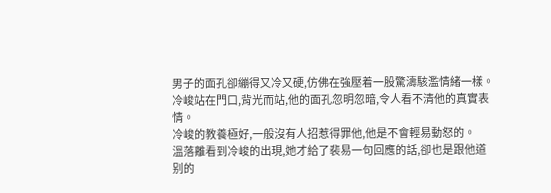男子的面孔卻繃得又冷又硬,仿佛在強壓着一股驚濤駭濫情緒一樣。
冷峻站在門口,背光而站,他的面孔忽明忽暗,令人看不清他的真實表情。
冷峻的教養極好,一般沒有人招惹得罪他,他是不會輕易動怒的。
溫落離看到冷峻的出現,她才給了裴易一句回應的話,卻也是跟他道别的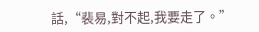話,“裴易,對不起,我要走了。”